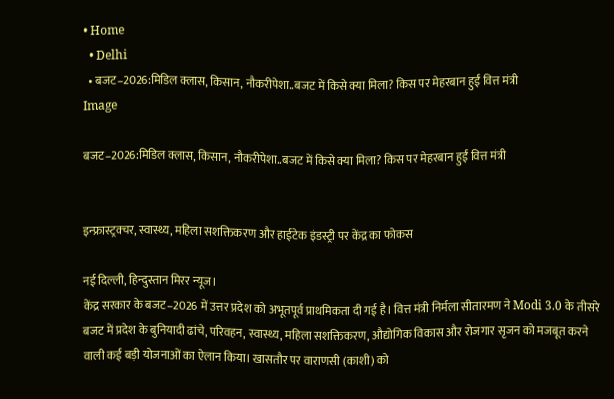• Home
  • Delhi
  • बजट–2026:मिडिल क्लास, किसान, नौकरीपेशा..बजट में किसे क्या मिला? किस पर मेहरबान हुईं वित्त मंत्री
Image

बजट–2026:मिडिल क्लास, किसान, नौकरीपेशा..बजट में किसे क्या मिला? किस पर मेहरबान हुईं वित्त मंत्री


इन्फ्रास्ट्रक्चर, स्वास्थ्य, महिला सशक्तिकरण और हाईटेक इंडस्ट्री पर केंद्र का फोकस

नई दिल्ली, हिन्दुस्तान मिरर न्यूज।
केंद्र सरकार के बजट–2026 में उत्तर प्रदेश को अभूतपूर्व प्राथमिकता दी गई है। वित्त मंत्री निर्मला सीतारमण ने Modi 3.0 के तीसरे बजट में प्रदेश के बुनियादी ढांचे, परिवहन, स्वास्थ्य, महिला सशक्तिकरण, औद्योगिक विकास और रोजगार सृजन को मजबूत करने वाली कई बड़ी योजनाओं का ऐलान किया। खासतौर पर वाराणसी (काशी) को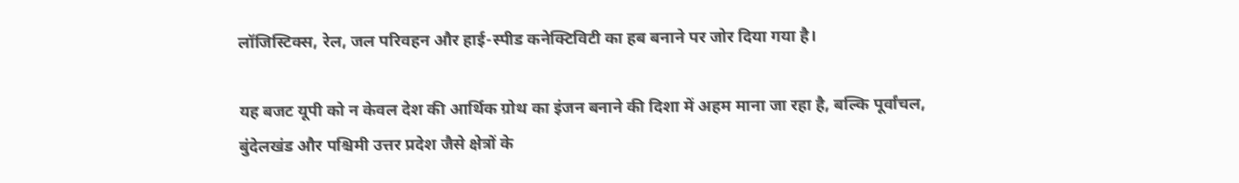लॉजिस्टिक्स, रेल, जल परिवहन और हाई-स्पीड कनेक्टिविटी का हब बनाने पर जोर दिया गया है।

यह बजट यूपी को न केवल देश की आर्थिक ग्रोथ का इंजन बनाने की दिशा में अहम माना जा रहा है, बल्कि पूर्वांचल, बुंदेलखंड और पश्चिमी उत्तर प्रदेश जैसे क्षेत्रों के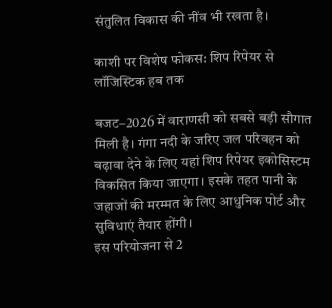संतुलित विकास की नींव भी रखता है।

काशी पर विशेष फोकस: शिप रिपेयर से लॉजिस्टिक हब तक

बजट–2026 में वाराणसी को सबसे बड़ी सौगात मिली है। गंगा नदी के जरिए जल परिवहन को बढ़ावा देने के लिए यहां शिप रिपेयर इकोसिस्टम विकसित किया जाएगा। इसके तहत पानी के जहाजों की मरम्मत के लिए आधुनिक पोर्ट और सुविधाएं तैयार होंगी।
इस परियोजना से 2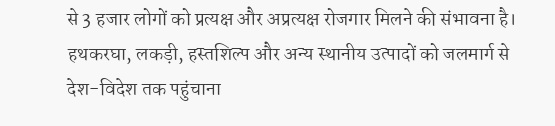से 3 हजार लोगों को प्रत्यक्ष और अप्रत्यक्ष रोजगार मिलने की संभावना है। हथकरघा, लकड़ी, हस्तशिल्प और अन्य स्थानीय उत्पादों को जलमार्ग से देश-विदेश तक पहुंचाना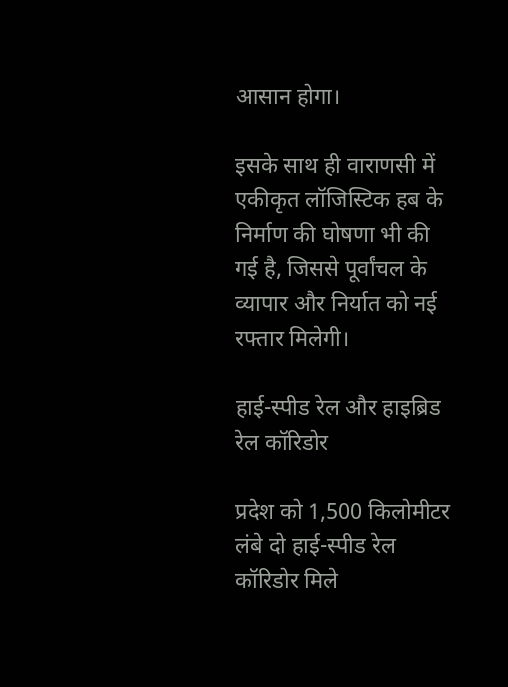आसान होगा।

इसके साथ ही वाराणसी में एकीकृत लॉजिस्टिक हब के निर्माण की घोषणा भी की गई है, जिससे पूर्वांचल के व्यापार और निर्यात को नई रफ्तार मिलेगी।

हाई-स्पीड रेल और हाइब्रिड रेल कॉरिडोर

प्रदेश को 1,500 किलोमीटर लंबे दो हाई-स्पीड रेल कॉरिडोर मिले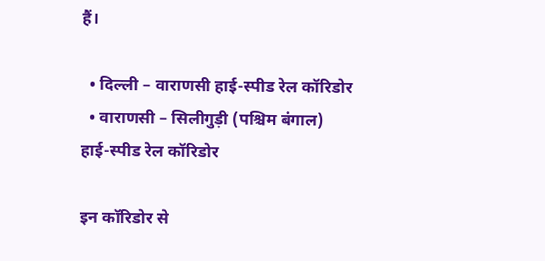हैं।

  • दिल्ली – वाराणसी हाई-स्पीड रेल कॉरिडोर
  • वाराणसी – सिलीगुड़ी (पश्चिम बंगाल) हाई-स्पीड रेल कॉरिडोर

इन कॉरिडोर से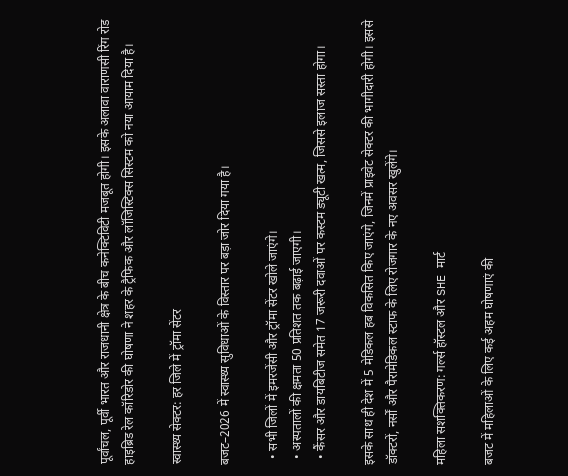पूर्वांचल, पूर्वी भारत और राजधानी क्षेत्र के बीच कनेक्टिविटी मजबूत होगी। इसके अलावा वाराणसी रिंग रोड हाइब्रिड रेल कॉरिडोर की घोषणा ने शहर के ट्रैफिक और लॉजिस्टिक्स सिस्टम को नया आयाम दिया है।

स्वास्थ्य सेक्टर: हर जिले में ट्रॉमा सेंटर

बजट–2026 में स्वास्थ्य सुविधाओं के विस्तार पर बड़ा जोर दिया गया है।

  • सभी जिलों में इमरजेंसी और ट्रॉमा सेंटर खोले जाएंगे।
  • अस्पतालों की क्षमता 50 प्रतिशत तक बढ़ाई जाएगी।
  • कैंसर और डायबिटीज समेत 17 जरूरी दवाओं पर कस्टम ड्यूटी खत्म, जिससे इलाज सस्ता होगा।

इसके साथ ही देश में 5 मेडिकल हब विकसित किए जाएंगे, जिनमें प्राइवेट सेक्टर की भागीदारी होगी। इससे डॉक्टरों, नर्सों और पैरामेडिकल स्टाफ के लिए रोजगार के नए अवसर खुलेंगे।

महिला सशक्तिकरण: गर्ल्स हॉस्टल और SHE मार्ट

बजट में महिलाओं के लिए कई अहम घोषणाएं की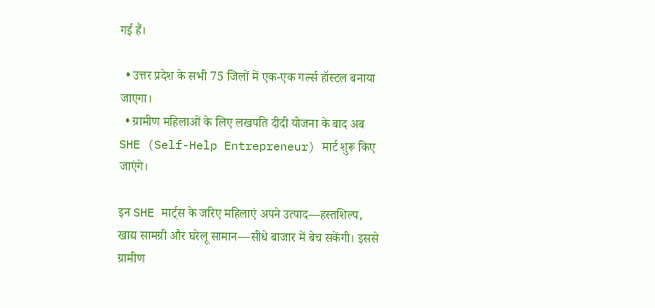गई हैं।

  • उत्तर प्रदेश के सभी 75 जिलों में एक-एक गर्ल्स हॉस्टल बनाया जाएगा।
  • ग्रामीण महिलाओं के लिए लखपति दीदी योजना के बाद अब SHE (Self-Help Entrepreneur) मार्ट शुरू किए जाएंगे।

इन SHE मार्ट्स के जरिए महिलाएं अपने उत्पाद—हस्तशिल्प, खाद्य सामग्री और घरेलू सामान—सीधे बाजार में बेच सकेंगी। इससे ग्रामीण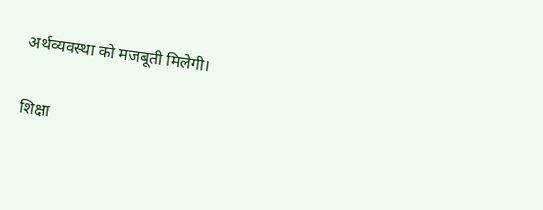अर्थव्यवस्था को मजबूती मिलेगी।

शिक्षा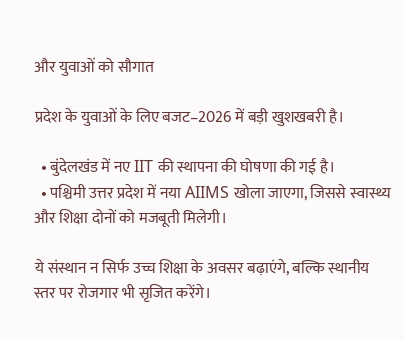और युवाओं को सौगात

प्रदेश के युवाओं के लिए बजट–2026 में बड़ी खुशखबरी है।

  • बुंदेलखंड में नए IIT की स्थापना की घोषणा की गई है।
  • पश्चिमी उत्तर प्रदेश में नया AIIMS खोला जाएगा, जिससे स्वास्थ्य और शिक्षा दोनों को मजबूती मिलेगी।

ये संस्थान न सिर्फ उच्च शिक्षा के अवसर बढ़ाएंगे, बल्कि स्थानीय स्तर पर रोजगार भी सृजित करेंगे।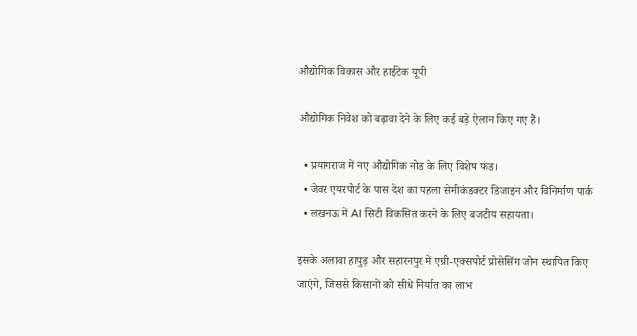औद्योगिक विकास और हाईटेक यूपी

औद्योगिक निवेश को बढ़ावा देने के लिए कई बड़े ऐलान किए गए हैं।

  • प्रयागराज में नए औद्योगिक नोड के लिए विशेष फंड।
  • जेवर एयरपोर्ट के पास देश का पहला सेमीकंडक्टर डिजाइन और विनिर्माण पार्क
  • लखनऊ में AI सिटी विकसित करने के लिए बजटीय सहायता।

इसके अलावा हापुड़ और सहारनपुर में एग्री-एक्सपोर्ट प्रोसेसिंग जोन स्थापित किए जाएंगे, जिससे किसानों को सीधे निर्यात का लाभ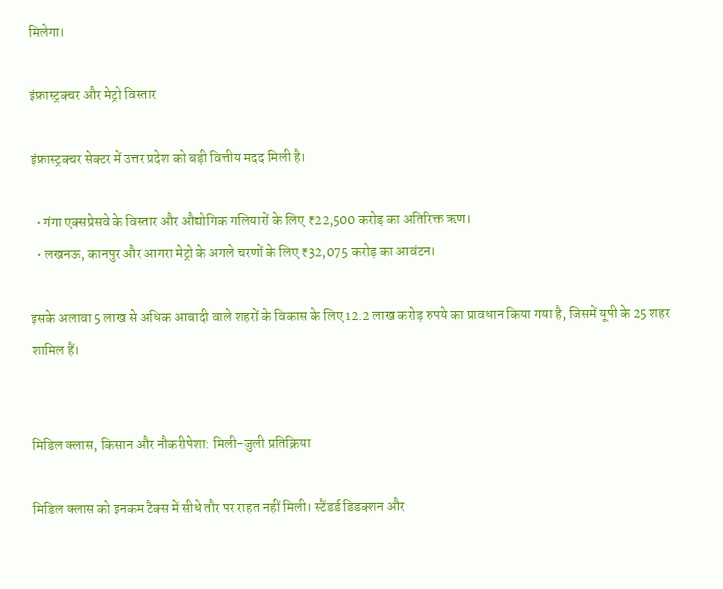मिलेगा।

इंफ्रास्ट्रक्चर और मेट्रो विस्तार

इंफ्रास्ट्रक्चर सेक्टर में उत्तर प्रदेश को बड़ी वित्तीय मदद मिली है।

  • गंगा एक्सप्रेसवे के विस्तार और औद्योगिक गलियारों के लिए ₹22,500 करोड़ का अतिरिक्त ऋण।
  • लखनऊ, कानपुर और आगरा मेट्रो के अगले चरणों के लिए ₹32,075 करोड़ का आवंटन।

इसके अलावा 5 लाख से अधिक आबादी वाले शहरों के विकास के लिए 12.2 लाख करोड़ रुपये का प्रावधान किया गया है, जिसमें यूपी के 25 शहर शामिल हैं।


मिडिल क्लास, किसान और नौकरीपेशा: मिली-जुली प्रतिक्रिया

मिडिल क्लास को इनकम टैक्स में सीधे तौर पर राहत नहीं मिली। स्टैंडर्ड डिडक्शन और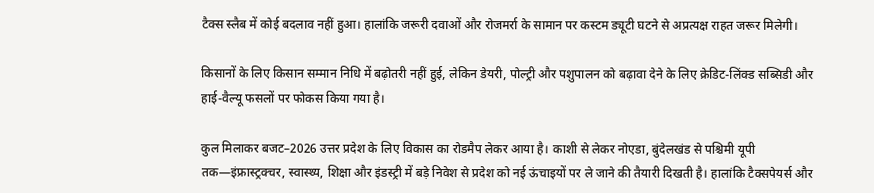टैक्स स्लैब में कोई बदलाव नहीं हुआ। हालांकि जरूरी दवाओं और रोजमर्रा के सामान पर कस्टम ड्यूटी घटने से अप्रत्यक्ष राहत जरूर मिलेगी।

किसानों के लिए किसान सम्मान निधि में बढ़ोतरी नहीं हुई, लेकिन डेयरी, पोल्ट्री और पशुपालन को बढ़ावा देने के लिए क्रेडिट-लिंक्ड सब्सिडी और हाई-वैल्यू फसलों पर फोकस किया गया है।

कुल मिलाकर बजट–2026 उत्तर प्रदेश के लिए विकास का रोडमैप लेकर आया है। काशी से लेकर नोएडा, बुंदेलखंड से पश्चिमी यूपी तक—इंफ्रास्ट्रक्चर, स्वास्थ्य, शिक्षा और इंडस्ट्री में बड़े निवेश से प्रदेश को नई ऊंचाइयों पर ले जाने की तैयारी दिखती है। हालांकि टैक्सपेयर्स और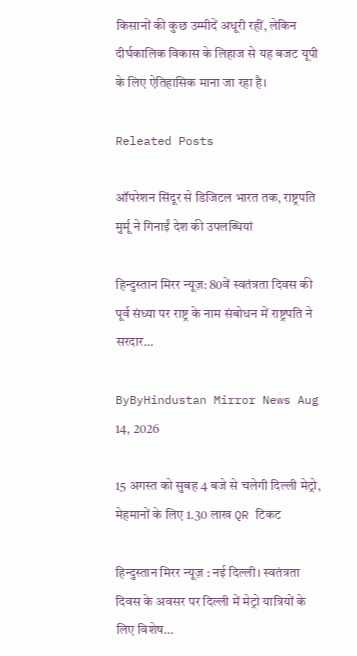किसानों की कुछ उम्मीदें अधूरी रहीं, लेकिन दीर्घकालिक विकास के लिहाज से यह बजट यूपी के लिए ऐतिहासिक माना जा रहा है।

Releated Posts

ऑपरेशन सिंदूर से डिजिटल भारत तक, राष्ट्रपति मुर्मू ने गिनाईं देश की उपलब्धियां

हिन्दुस्तान मिरर न्यूज़: 80वें स्वतंत्रता दिवस की पूर्व संध्या पर राष्ट्र के नाम संबोधन में राष्ट्रपति ने सरदार…

ByByHindustan Mirror News Aug 14, 2026

15 अगस्त को सुबह 4 बजे से चलेगी दिल्ली मेट्रो, मेहमानों के लिए 1.30 लाख QR टिकट

हिन्दुस्तान मिरर न्यूज़ : नई दिल्ली। स्वतंत्रता दिवस के अवसर पर दिल्ली में मेट्रो यात्रियों के लिए विशेष…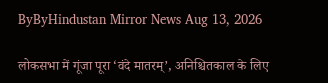ByByHindustan Mirror News Aug 13, 2026

लोकसभा में गूंजा पूरा ‘वंदे मातरम्’, अनिश्चितकाल के लिए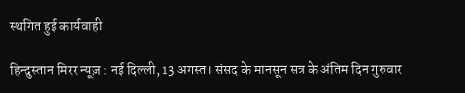स्थगित हुई कार्यवाही

हिन्दुस्तान मिरर न्यूज़ : नई दिल्ली, 13 अगस्त। संसद के मानसून सत्र के अंतिम दिन गुरुवार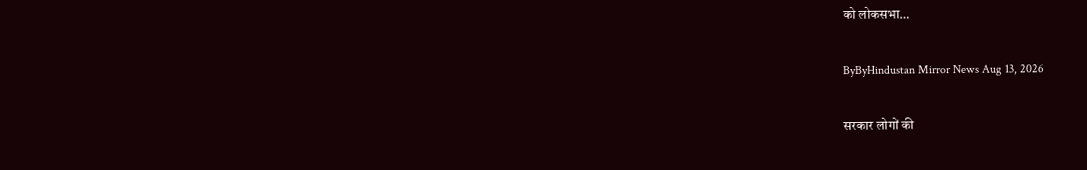को लोकसभा…

ByByHindustan Mirror News Aug 13, 2026

सरकार लोगों की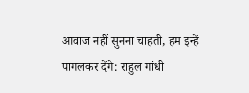आवाज नहीं सुनना चाहती, हम इन्हें पागलकर देंगे: राहुल गांधी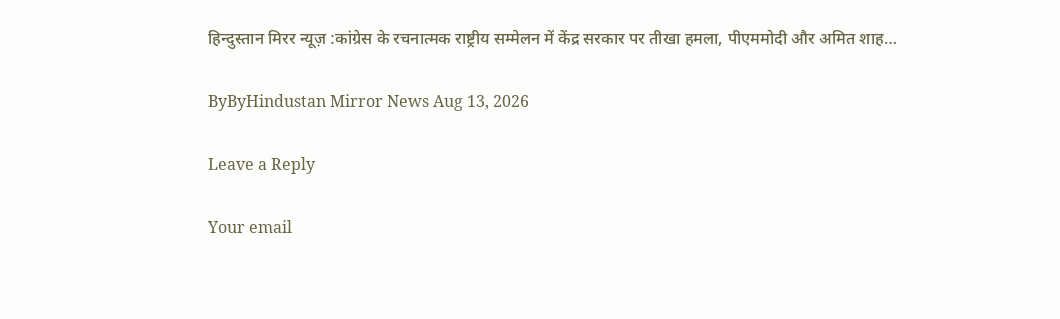हिन्दुस्तान मिरर न्यूज़ :कांग्रेस के रचनात्मक राष्ट्रीय सम्मेलन में केंद्र सरकार पर तीखा हमला, पीएममोदी और अमित शाह…

ByByHindustan Mirror News Aug 13, 2026

Leave a Reply

Your email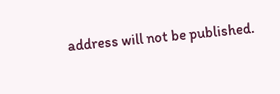address will not be published.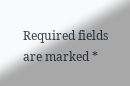Required fields are marked *